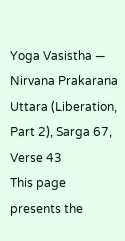Yoga Vasistha — Nirvana Prakarana Uttara (Liberation, Part 2), Sarga 67, Verse 43
This page presents the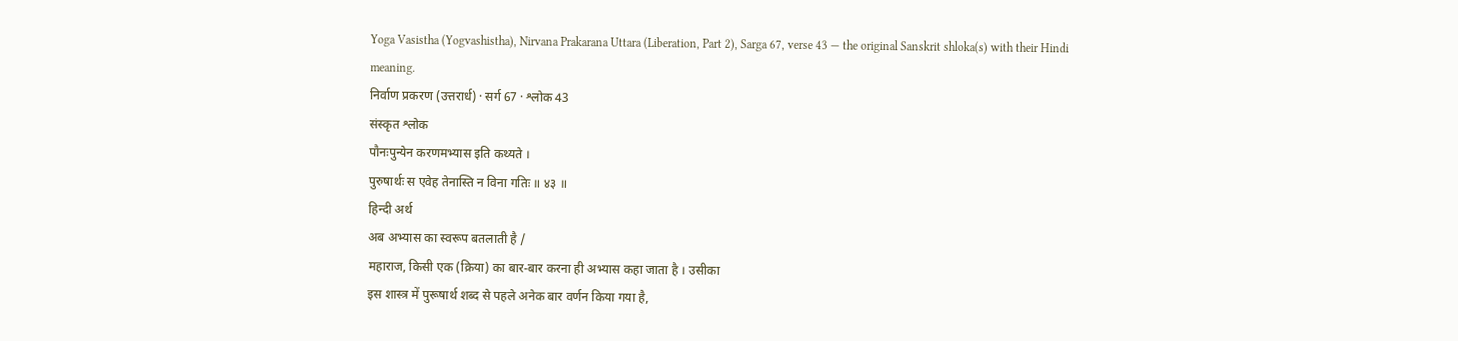Yoga Vasistha (Yogvashistha), Nirvana Prakarana Uttara (Liberation, Part 2), Sarga 67, verse 43 — the original Sanskrit shloka(s) with their Hindi meaning.
निर्वाण प्रकरण (उत्तरार्ध) · सर्ग 67 · श्लोक 43
संस्कृत श्लोक
पौनःपुन्येन करणमभ्यास इति कथ्यते ।
पुरुषार्थः स एवेह तेनास्ति न विना गतिः ॥ ४३ ॥
हिन्दी अर्थ
अब अभ्यास का स्वरूप बतलाती है /
महाराज, किसी एक (क्रिया) का बार-बार करना ही अभ्यास कहा जाता है । उसीका
इस शास्त्र में पुरूषार्थ शब्द से पहले अनेक बार वर्णन किया गया है,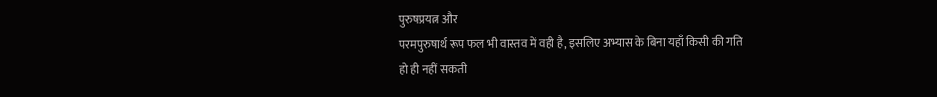पुरुषप्रयत्न और
परमपुरुषार्थ रूप फल भी वास्तव में वही है, इसलिए अभ्यास के बिना यहाँ किसी की गति
हो ही नहीं सकती